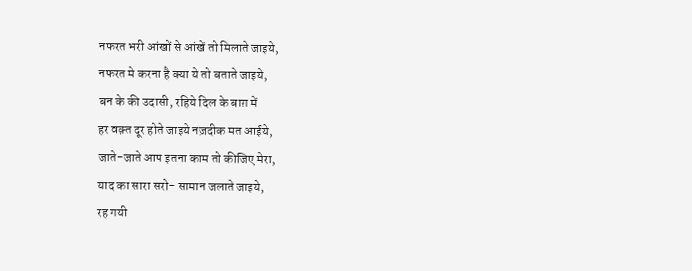नफरत भरी आंखों से आंखें तो मिलाते जाइये,
नफरत मे करना है क्या ये तो बताते जाइये,
बन के की उदासी, रहिये दिल के बाग़ में
हर वक़्त दूर होते जाइये नज़दीक मत आईये,
जाते-जाते आप इतना काम तो कीजिए मेरा,
याद का सारा सरो- सामान जलाते जाइये,
रह गयी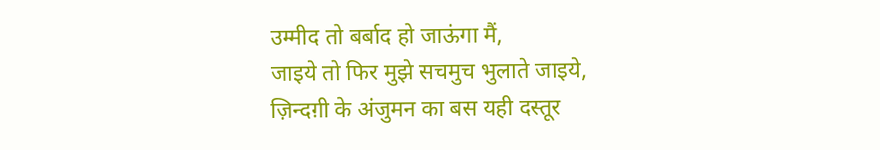उम्मीद तो बर्बाद हो जाऊंगा मैं,
जाइये तो फिर मुझे सचमुच भुलाते जाइये,
ज़िन्दग़ी के अंजुमन का बस यही दस्तूर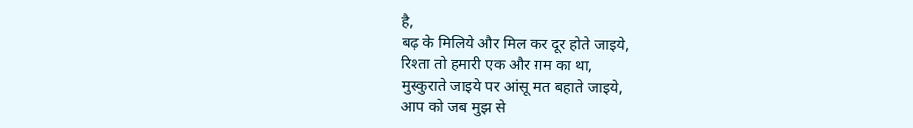है,
बढ़ के मिलिये और मिल कर दूर होते जाइये,
रिश्ता तो हमारी एक और ग़म का था,
मुस्कुराते जाइये पर आंसू मत बहाते जाइये,
आप को जब मुझ से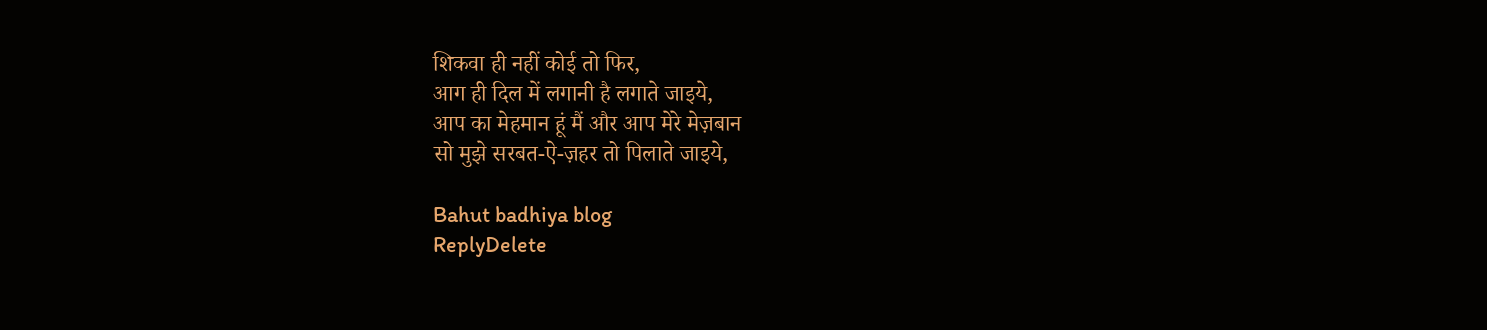शिकवा ही नहीं कोई तो फिर,
आग ही दिल में लगानी है लगाते जाइये,
आप का मेहमान हूं मैं और आप मेरे मेज़बान
सो मुझे सरबत-ऐ-ज़हर तो पिलाते जाइये,

Bahut badhiya blog
ReplyDelete